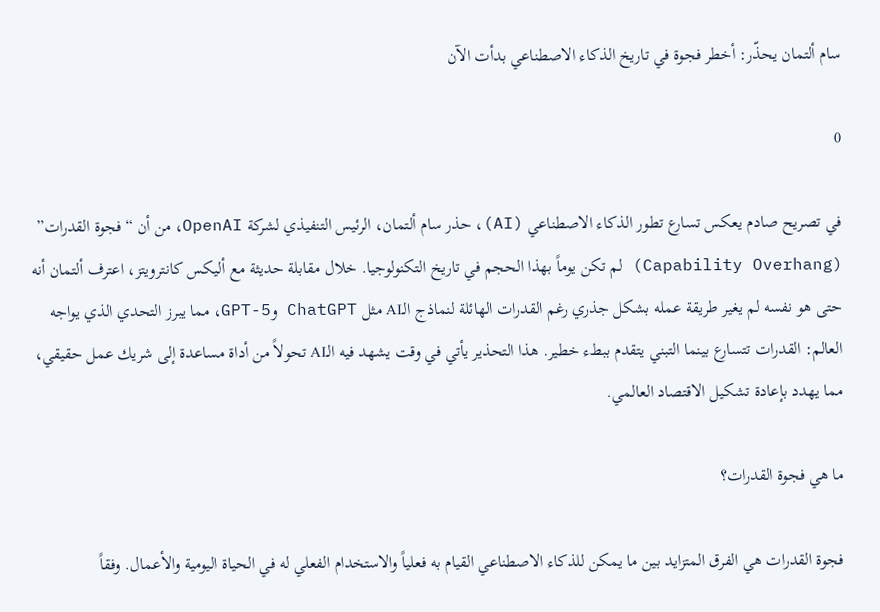سام ألتمان يحذّر: أخطر فجوة في تاريخ الذكاء الاصطناعي بدأت الآن

0

في تصريح صادم يعكس تسارع تطور الذكاء الاصطناعي (AI)، حذر سام ألتمان، الرئيس التنفيذي لشركة OpenAI، من أن “فجوة القدرات” (Capability Overhang) لم تكن يوماً بهذا الحجم في تاريخ التكنولوجيا. خلال مقابلة حديثة مع أليكس كانترويتز، اعترف ألتمان أنه حتى هو نفسه لم يغير طريقة عمله بشكل جذري رغم القدرات الهائلة لنماذج الـAI مثل ChatGPT وGPT-5، مما يبرز التحدي الذي يواجه العالم: القدرات تتسارع بينما التبني يتقدم ببطء خطير. هذا التحذير يأتي في وقت يشهد فيه الـAI تحولاً من أداة مساعدة إلى شريك عمل حقيقي، مما يهدد بإعادة تشكيل الاقتصاد العالمي.

ما هي فجوة القدرات؟

فجوة القدرات هي الفرق المتزايد بين ما يمكن للذكاء الاصطناعي القيام به فعلياً والاستخدام الفعلي له في الحياة اليومية والأعمال. وفقاً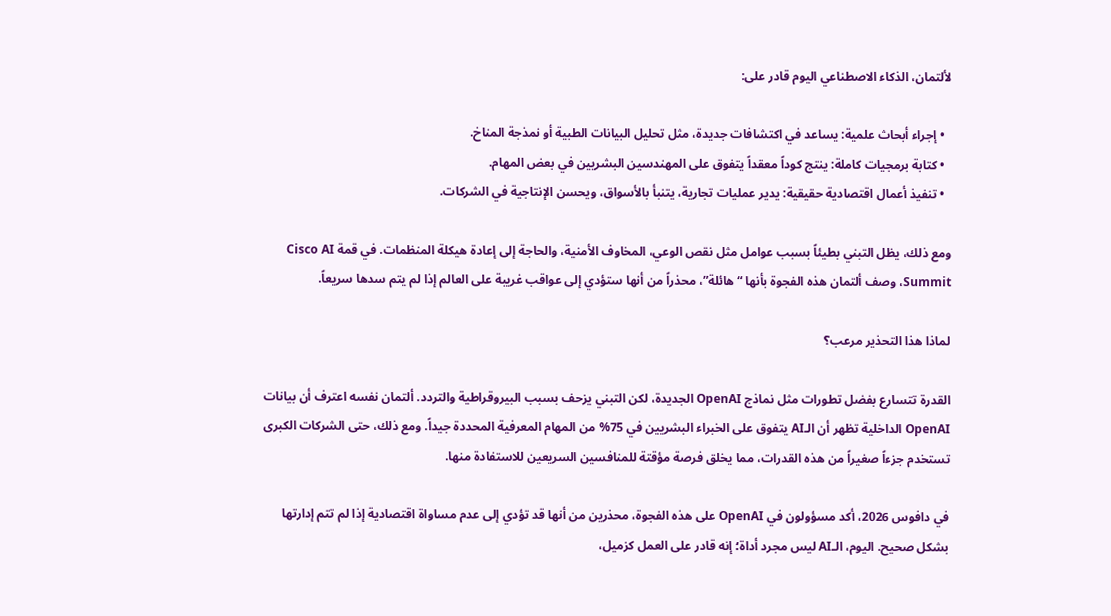لألتمان، الذكاء الاصطناعي اليوم قادر على:

  • إجراء أبحاث علمية: يساعد في اكتشافات جديدة، مثل تحليل البيانات الطبية أو نمذجة المناخ.
  • كتابة برمجيات كاملة: ينتج كوداً معقداً يتفوق على المهندسين البشريين في بعض المهام.
  • تنفيذ أعمال اقتصادية حقيقية: يدير عمليات تجارية، يتنبأ بالأسواق، ويحسن الإنتاجية في الشركات.

ومع ذلك، يظل التبني بطيئاً بسبب عوامل مثل نقص الوعي، المخاوف الأمنية، والحاجة إلى إعادة هيكلة المنظمات. في قمة Cisco AI Summit، وصف ألتمان هذه الفجوة بأنها “هائلة”، محذراً من أنها ستؤدي إلى عواقب غريبة على العالم إذا لم يتم سدها سريعاً.

لماذا هذا التحذير مرعب؟

القدرة تتسارع بفضل تطورات مثل نماذج OpenAI الجديدة، لكن التبني يزحف بسبب البيروقراطية والتردد. ألتمان نفسه اعترف أن بيانات OpenAI الداخلية تظهر أن الـAI يتفوق على الخبراء البشريين في 75% من المهام المعرفية المحددة جيداً. ومع ذلك، حتى الشركات الكبرى تستخدم جزءاً صغيراً من هذه القدرات، مما يخلق فرصة مؤقتة للمنافسين السريعين للاستفادة منها.

في دافوس 2026، أكد مسؤولون في OpenAI على هذه الفجوة، محذرين من أنها قد تؤدي إلى عدم مساواة اقتصادية إذا لم تتم إدارتها بشكل صحيح. اليوم، الـAI ليس مجرد أداة؛ إنه قادر على العمل كزميل،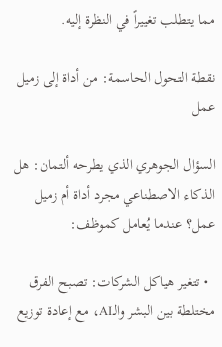مما يتطلب تغييراً في النظرة إليه.

نقطة التحول الحاسمة: من أداة إلى زميل عمل

السؤال الجوهري الذي يطرحه ألتمان: هل الذكاء الاصطناعي مجرد أداة أم زميل عمل؟ عندما يُعامل كموظف:

  • تتغير هياكل الشركات: تصبح الفرق مختلطة بين البشر والـAI، مع إعادة توزيع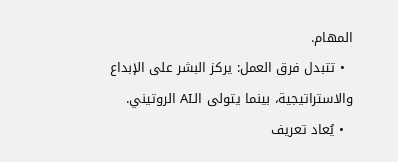المهام.
  • تتبدل فرق العمل: يركز البشر على الإبداع والاستراتيجية، بينما يتولى الـAI الروتيني.
  • يُعاد تعريف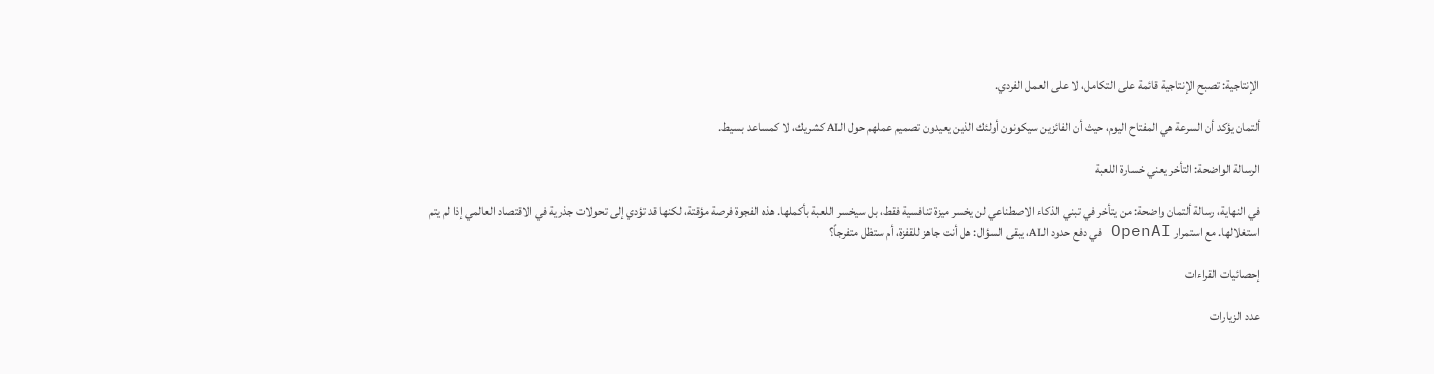الإنتاجية: تصبح الإنتاجية قائمة على التكامل، لا على العمل الفردي.

ألتمان يؤكد أن السرعة هي المفتاح اليوم، حيث أن الفائزين سيكونون أولئك الذين يعيدون تصميم عملهم حول الـAI كشريك، لا كمساعد بسيط.

الرسالة الواضحة: التأخر يعني خسارة اللعبة

في النهاية، رسالة ألتمان واضحة: من يتأخر في تبني الذكاء الاصطناعي لن يخسر ميزة تنافسية فقط، بل سيخسر اللعبة بأكملها. هذه الفجوة فرصة مؤقتة، لكنها قد تؤدي إلى تحولات جذرية في الاقتصاد العالمي إذا لم يتم استغلالها. مع استمرار OpenAI في دفع حدود الـAI، يبقى السؤال: هل أنت جاهز للقفزة، أم ستظل متفرجاً؟

إحصائيات القراءات

عدد الزيارات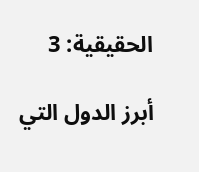الحقيقية: 3

أبرز الدول التي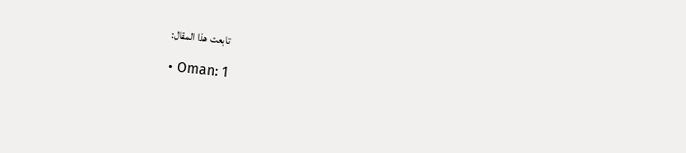تابعت هذا المقال:

  • Oman: 1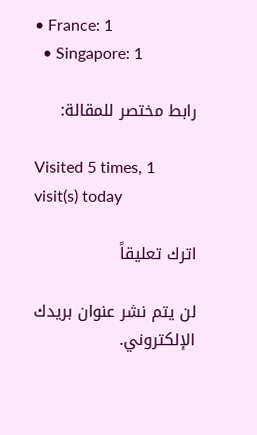• France: 1
  • Singapore: 1

رابط مختصر للمقالة:

Visited 5 times, 1 visit(s) today

اترك تعليقاً

لن يتم نشر عنوان بريدك الإلكتروني.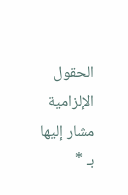الحقول الإلزامية مشار إليها بـ *